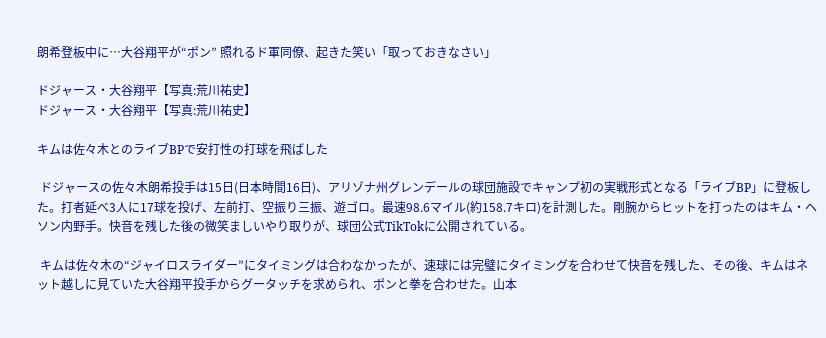朗希登板中に…大谷翔平が“ポン” 照れるド軍同僚、起きた笑い「取っておきなさい」

ドジャース・大谷翔平【写真:荒川祐史】
ドジャース・大谷翔平【写真:荒川祐史】

キムは佐々木とのライブBPで安打性の打球を飛ばした

 ドジャースの佐々木朗希投手は15日(日本時間16日)、アリゾナ州グレンデールの球団施設でキャンプ初の実戦形式となる「ライブBP」に登板した。打者延べ3人に17球を投げ、左前打、空振り三振、遊ゴロ。最速98.6マイル(約158.7キロ)を計測した。剛腕からヒットを打ったのはキム・ヘソン内野手。快音を残した後の微笑ましいやり取りが、球団公式TikTokに公開されている。

 キムは佐々木の“ジャイロスライダー”にタイミングは合わなかったが、速球には完璧にタイミングを合わせて快音を残した、その後、キムはネット越しに見ていた大谷翔平投手からグータッチを求められ、ポンと拳を合わせた。山本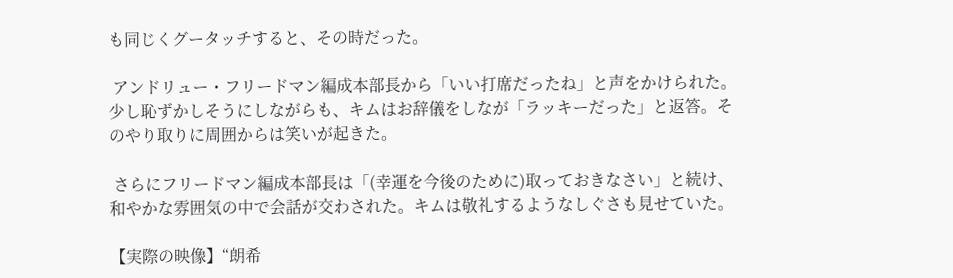も同じくグータッチすると、その時だった。

 アンドリュー・フリードマン編成本部長から「いい打席だったね」と声をかけられた。少し恥ずかしそうにしながらも、キムはお辞儀をしなが「ラッキーだった」と返答。そのやり取りに周囲からは笑いが起きた。

 さらにフリードマン編成本部長は「(幸運を今後のために)取っておきなさい」と続け、和やかな雰囲気の中で会話が交わされた。キムは敬礼するようなしぐさも見せていた。

【実際の映像】“朗希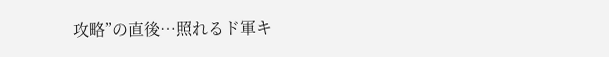攻略”の直後…照れるド軍キ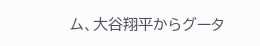ム、大谷翔平からグータ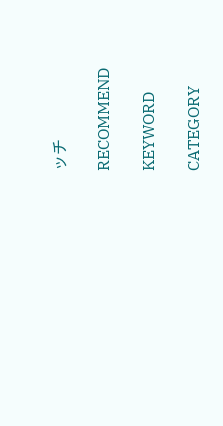ッチ

RECOMMEND

KEYWORD

CATEGORY